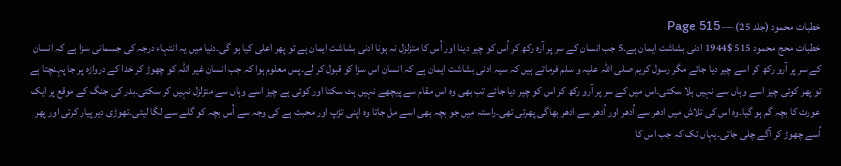خطبات محمود (جلد 25) — Page 515
خطبات محج محمود 515 $1944 ادنی بشاشت ایمان ہے۔5 جب انسان کے سر پر آرہ رکھ کر اُس کو چیر دینا اور اُس کا متزلزل نہ ہونا ادنی بشاشت ایمان ہے تو پھر اعلی کیا ہو گی۔دنیا میں یہ انتہاء درجہ کی جسمانی سزا ہے کہ انسان کے سر پر آرو رکھ کر اسے چیر دیا جائے مگر رسول کریم صلی اللہ علیہ و سلم فرماتے ہیں کہ سیہ ادنی بشاشت ایمان ہے کہ انسان اس سزا کو قبول کر لے۔پس معلوم ہوا کہ جب انسان غیر اللہ کو چھوڑ کر خدا کے دروازہ پر جا پہنچتا ہے تو پھر کوئی چیز اسے وہاں سے نہیں ہلا سکتی۔اس میں کے سر پر آرو رکھ کر اس کو چیر دیا جائے تب بھی وہ اس مقام سے پیچھے نہیں ہٹ سکتا اور کوئی ہے چیز اسے وہاں سے متزلزل نہیں کر سکتی۔بدر کی جنگ کے موقع پر ایک عورت کا بچہ گم ہو گیا۔وہ اس کی تلاش میں ادھر سے اُدھر اور اُدھر سے ادھر بھاگی پھرتی تھی۔راستہ میں جو بچہ بھی اسے مل جاتا وہ اپنی تڑپ اور محبت ہے کی وجہ سے اُس بچہ کو گلے سے لگا لیتی۔تھوڑی دیر پیار کرتی اور پھر اُسے چھوڑ کر آگے چلی جاتی۔یہاں تک کہ جب اس کا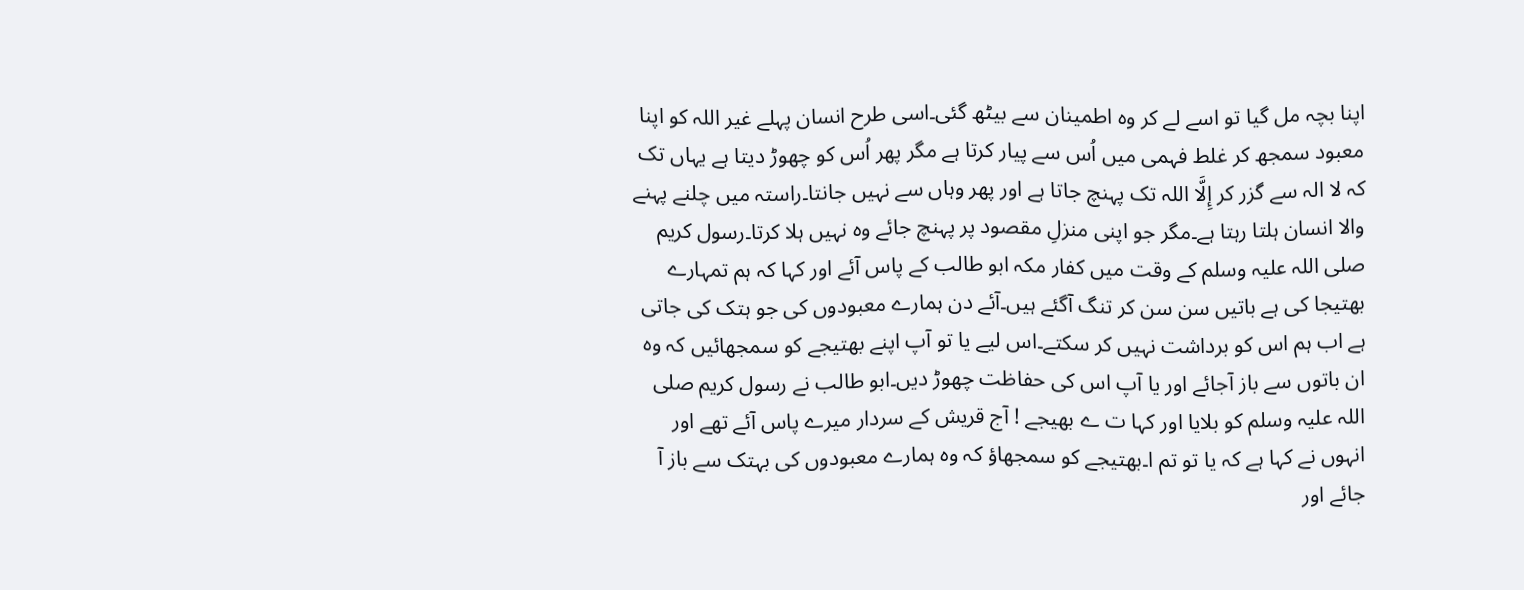اپنا بچہ مل گیا تو اسے لے کر وہ اطمینان سے بیٹھ گئی۔اسی طرح انسان پہلے غیر اللہ کو اپنا معبود سمجھ کر غلط فہمی میں اُس سے پیار کرتا ہے مگر پھر اُس کو چھوڑ دیتا ہے یہاں تک کہ لا الہ سے گزر کر إِلَّا اللہ تک پہنچ جاتا ہے اور پھر وہاں سے نہیں جانتا۔راستہ میں چلنے پہنے والا انسان ہلتا رہتا ہے۔مگر جو اپنی منزلِ مقصود پر پہنچ جائے وہ نہیں ہلا کرتا۔رسول کریم صلی اللہ علیہ وسلم کے وقت میں کفار مکہ ابو طالب کے پاس آئے اور کہا کہ ہم تمہارے بھتیجا کی ہے باتیں سن سن کر تنگ آگئے ہیں۔آئے دن ہمارے معبودوں کی جو ہتک کی جاتی ہے اب ہم اس کو برداشت نہیں کر سکتے۔اس لیے یا تو آپ اپنے بھتیجے کو سمجھائیں کہ وہ ان باتوں سے باز آجائے اور یا آپ اس کی حفاظت چھوڑ دیں۔ابو طالب نے رسول کریم صلی اللہ علیہ وسلم کو بلایا اور کہا ت ے بھیجے ! آج قریش کے سردار میرے پاس آئے تھے اور انہوں نے کہا ہے کہ یا تو تم ا۔بھتیجے کو سمجھاؤ کہ وہ ہمارے معبودوں کی بہتک سے باز آ جائے اور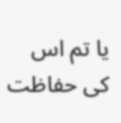یا تم اس کی حفاظت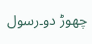چھوڑ دو۔رسول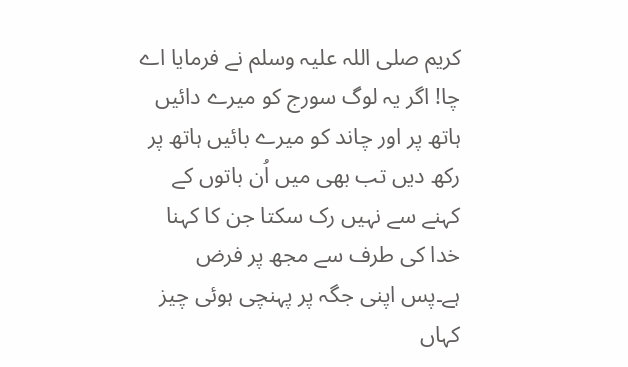کریم صلی اللہ علیہ وسلم نے فرمایا اے چا! اگر یہ لوگ سورج کو میرے دائیں ہاتھ پر اور چاند کو میرے بائیں ہاتھ پر رکھ دیں تب بھی میں اُن باتوں کے کہنے سے نہیں رک سکتا جن کا کہنا خدا کی طرف سے مجھ پر فرض ہے۔پس اپنی جگہ پر پہنچی ہوئی چیز کہاں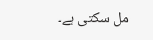مل سکتی ہے۔